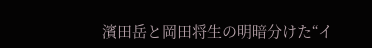濱田岳と岡田将生の明暗分けた“イ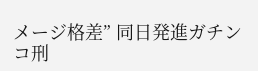メージ格差” 同日発進ガチンコ刑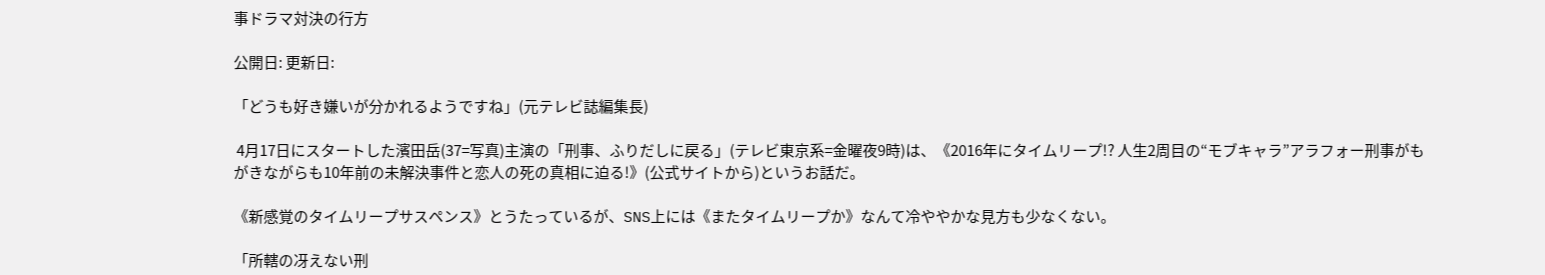事ドラマ対決の行方

公開日: 更新日:

「どうも好き嫌いが分かれるようですね」(元テレビ誌編集長)

 4月17日にスタートした濱田岳(37=写真)主演の「刑事、ふりだしに戻る」(テレビ東京系=金曜夜9時)は、《2016年にタイムリープ!? 人生2周目の“モブキャラ”アラフォー刑事がもがきながらも10年前の未解決事件と恋人の死の真相に迫る!》(公式サイトから)というお話だ。

《新感覚のタイムリープサスペンス》とうたっているが、SNS上には《またタイムリープか》なんて冷ややかな見方も少なくない。

「所轄の冴えない刑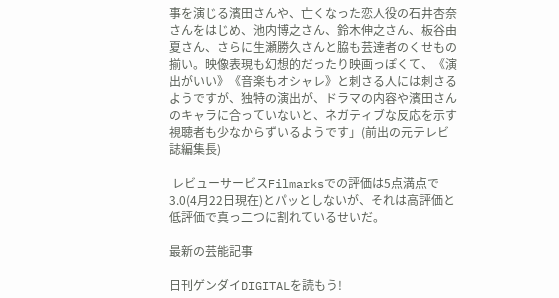事を演じる濱田さんや、亡くなった恋人役の石井杏奈さんをはじめ、池内博之さん、鈴木伸之さん、板谷由夏さん、さらに生瀬勝久さんと脇も芸達者のくせもの揃い。映像表現も幻想的だったり映画っぽくて、《演出がいい》《音楽もオシャレ》と刺さる人には刺さるようですが、独特の演出が、ドラマの内容や濱田さんのキャラに合っていないと、ネガティブな反応を示す視聴者も少なからずいるようです」(前出の元テレビ誌編集長)

 レビューサービスFilmarksでの評価は5点満点で3.0(4月22日現在)とパッとしないが、それは高評価と低評価で真っ二つに割れているせいだ。

最新の芸能記事

日刊ゲンダイDIGITALを読もう!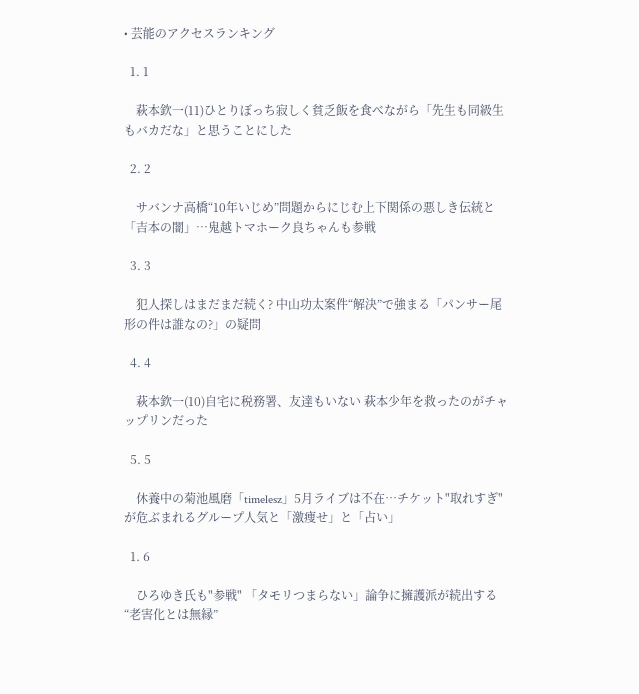• 芸能のアクセスランキング

  1. 1

    萩本欽一(11)ひとりぼっち寂しく貧乏飯を食べながら「先生も同級生もバカだな」と思うことにした

  2. 2

    サバンナ高橋“10年いじめ”問題からにじむ上下関係の悪しき伝統と「吉本の闇」…鬼越トマホーク良ちゃんも参戦

  3. 3

    犯人探しはまだまだ続く? 中山功太案件“解決”で強まる「パンサー尾形の件は誰なの?」の疑問

  4. 4

    萩本欽一(10)自宅に税務署、友達もいない 萩本少年を救ったのがチャップリンだった

  5. 5

    休養中の菊池風磨「timelesz」5月ライブは不在…チケット"取れすぎ"が危ぶまれるグループ人気と「激痩せ」と「占い」

  1. 6

    ひろゆき氏も"参戦" 「タモリつまらない」論争に擁護派が続出する“老害化とは無縁”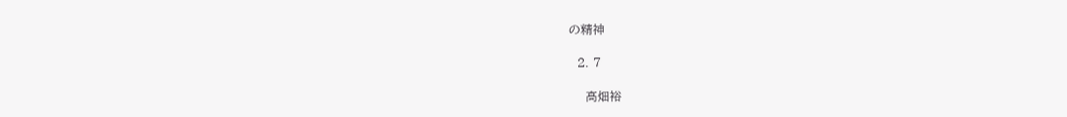の精神

  2. 7

    高畑裕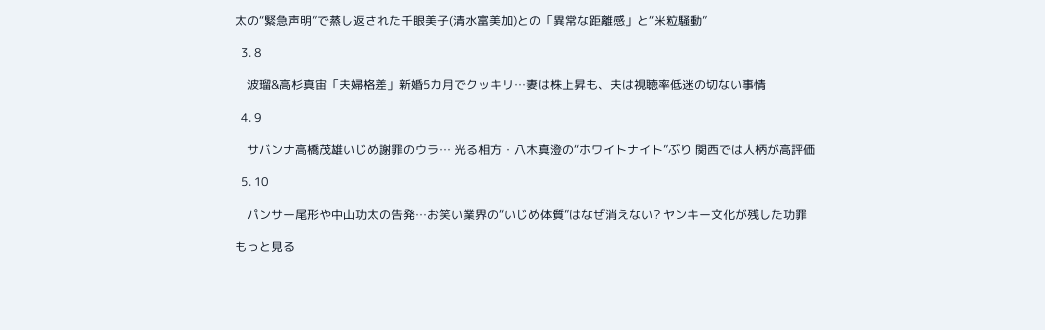太の“緊急声明”で蒸し返された千眼美子(清水富美加)との「異常な距離感」と“米粒騒動”

  3. 8

    波瑠&高杉真宙「夫婦格差」新婚5カ月でクッキリ…妻は株上昇も、夫は視聴率低迷の切ない事情

  4. 9

    サバンナ高橋茂雄いじめ謝罪のウラ… 光る相方・八木真澄の“ホワイトナイト”ぶり 関西では人柄が高評価

  5. 10

    パンサー尾形や中山功太の告発…お笑い業界の“いじめ体質”はなぜ消えない? ヤンキー文化が残した功罪

もっと見る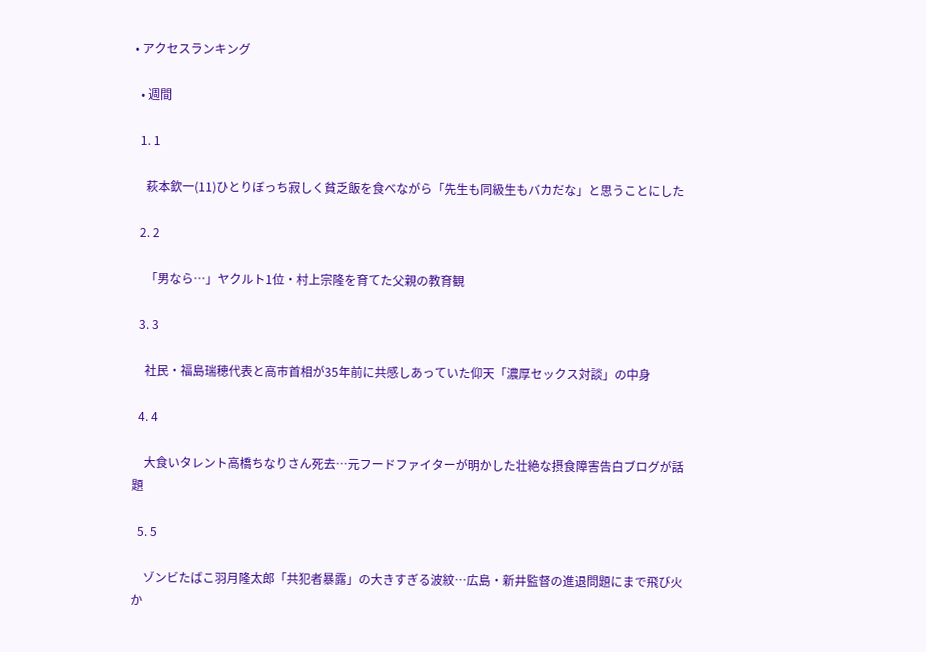• アクセスランキング

  • 週間

  1. 1

    萩本欽一(11)ひとりぼっち寂しく貧乏飯を食べながら「先生も同級生もバカだな」と思うことにした

  2. 2

    「男なら…」ヤクルト1位・村上宗隆を育てた父親の教育観

  3. 3

    社民・福島瑞穂代表と高市首相が35年前に共感しあっていた仰天「濃厚セックス対談」の中身

  4. 4

    大食いタレント高橋ちなりさん死去…元フードファイターが明かした壮絶な摂食障害告白ブログが話題

  5. 5

    ゾンビたばこ羽月隆太郎「共犯者暴露」の大きすぎる波紋…広島・新井監督の進退問題にまで飛び火か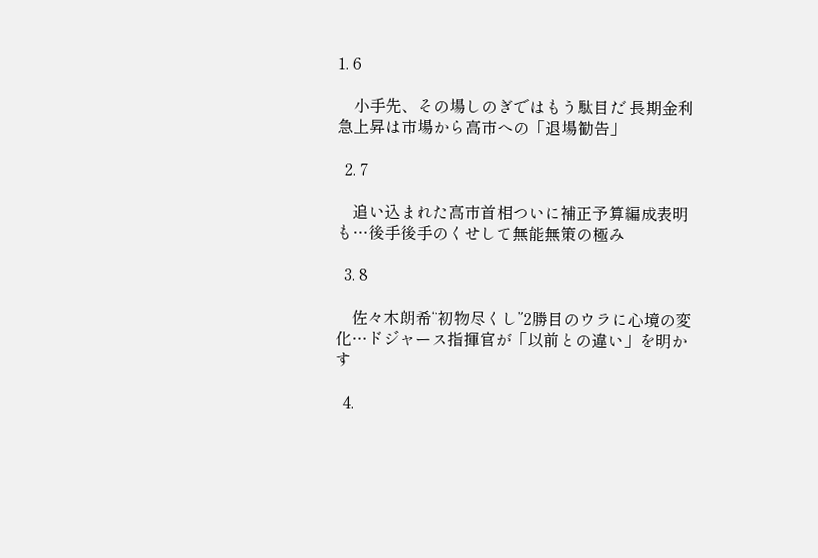1. 6

    小手先、その場しのぎではもう駄目だ 長期金利急上昇は市場から高市への「退場勧告」

  2. 7

    追い込まれた高市首相ついに補正予算編成表明も…後手後手のくせして無能無策の極み

  3. 8

    佐々木朗希“初物尽くし”2勝目のウラに心境の変化…ドジャース指揮官が「以前との違い」を明かす

  4.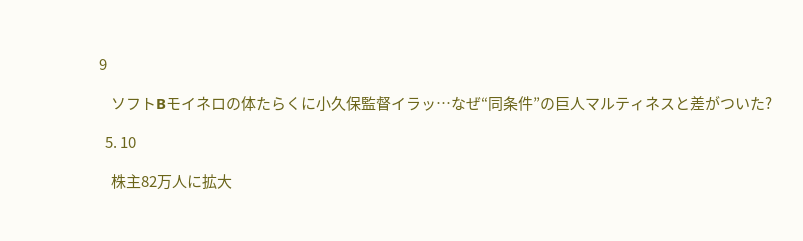9

    ソフトBモイネロの体たらくに小久保監督イラッ…なぜ“同条件”の巨人マルティネスと差がついた?

  5. 10

    株主82万人に拡大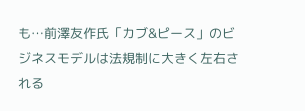も…前澤友作氏「カブ&ピース」のビジネスモデルは法規制に大きく左右される